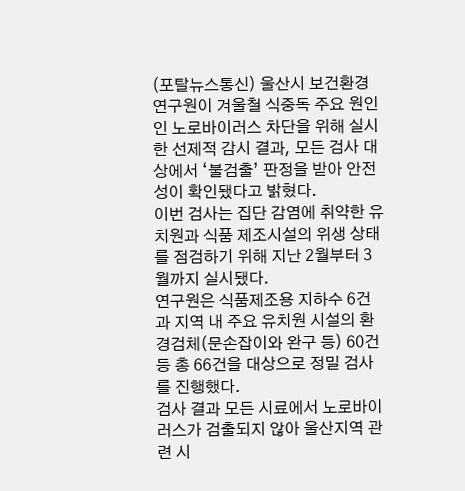(포탈뉴스통신) 울산시 보건환경연구원이 겨울철 식중독 주요 원인인 노로바이러스 차단을 위해 실시한 선제적 감시 결과, 모든 검사 대상에서 ‘불검출’ 판정을 받아 안전성이 확인됐다고 밝혔다.
이번 검사는 집단 감염에 취약한 유치원과 식품 제조시설의 위생 상태를 점검하기 위해 지난 2월부터 3월까지 실시됐다.
연구원은 식품제조용 지하수 6건과 지역 내 주요 유치원 시설의 환경검체(문손잡이와 완구 등) 60건 등 총 66건을 대상으로 정밀 검사를 진행했다.
검사 결과 모든 시료에서 노로바이러스가 검출되지 않아 울산지역 관련 시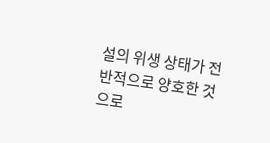설의 위생 상태가 전반적으로 양호한 것으로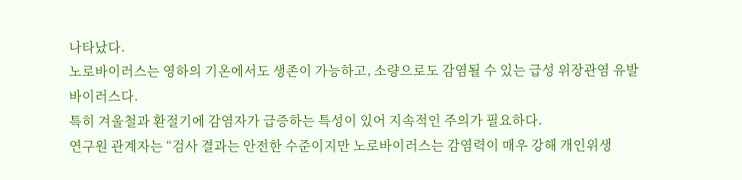나타났다.
노로바이러스는 영하의 기온에서도 생존이 가능하고, 소량으로도 감염될 수 있는 급성 위장관염 유발 바이러스다.
특히 겨울철과 환절기에 감염자가 급증하는 특성이 있어 지속적인 주의가 필요하다.
연구원 관계자는 “검사 결과는 안전한 수준이지만 노로바이러스는 감염력이 매우 강해 개인위생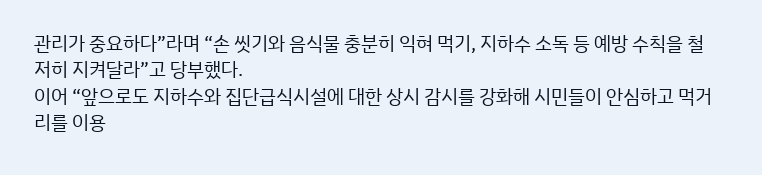관리가 중요하다”라며 “손 씻기와 음식물 충분히 익혀 먹기, 지하수 소독 등 예방 수칙을 철저히 지켜달라”고 당부했다.
이어 “앞으로도 지하수와 집단급식시설에 대한 상시 감시를 강화해 시민들이 안심하고 먹거리를 이용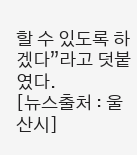할 수 있도록 하겠다”라고 덧붙였다.
[뉴스출처 : 울산시]